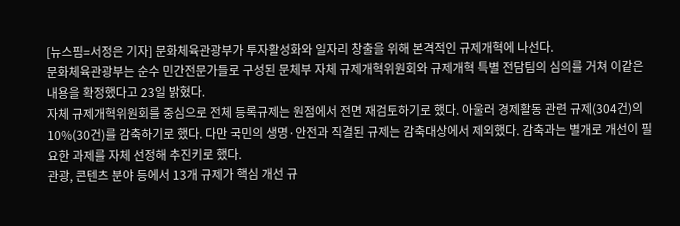[뉴스핌=서정은 기자] 문화체육관광부가 투자활성화와 일자리 창출을 위해 본격적인 규제개혁에 나선다.
문화체육관광부는 순수 민간전문가들로 구성된 문체부 자체 규제개혁위원회와 규제개혁 특별 전담팀의 심의를 거쳐 이같은 내용을 확정했다고 23일 밝혔다.
자체 규제개혁위원회를 중심으로 전체 등록규제는 원점에서 전면 재검토하기로 했다. 아울러 경제활동 관련 규제(304건)의 10%(30건)를 감축하기로 했다. 다만 국민의 생명·안전과 직결된 규제는 감축대상에서 제외했다. 감축과는 별개로 개선이 필요한 과제를 자체 선정해 추진키로 했다.
관광, 콘텐츠 분야 등에서 13개 규제가 핵심 개선 규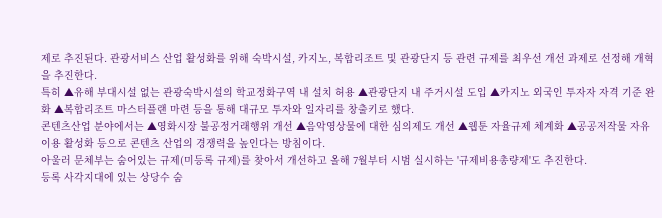제로 추진된다. 관광서비스 산업 활성화를 위해 숙박시설, 카지노, 복합리조트 및 관광단지 등 관련 규제를 최우선 개선 과제로 선정해 개혁을 추진한다.
특히 ▲유해 부대시설 없는 관광숙박시설의 학교정화구역 내 설치 허용 ▲관광단지 내 주거시설 도입 ▲카지노 외국인 투자자 자격 기준 완화 ▲복합리조트 마스터플랜 마련 등을 통해 대규모 투자와 일자리를 창출키로 했다.
콘텐츠산업 분야에서는 ▲영화시장 불공정거래행위 개선 ▲음악영상물에 대한 심의제도 개선 ▲웹툰 자율규제 체계화 ▲공공저작물 자유이용 활성화 등으로 콘텐츠 산업의 경쟁력을 높인다는 방침이다.
아울러 문체부는 숨어있는 규제(미등록 규제)를 찾아서 개선하고 올해 7월부터 시범 실시하는 '규제비용총량제'도 추진한다.
등록 사각지대에 있는 상당수 숨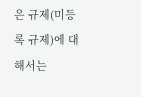은 규제(미등록 규제)에 대해서는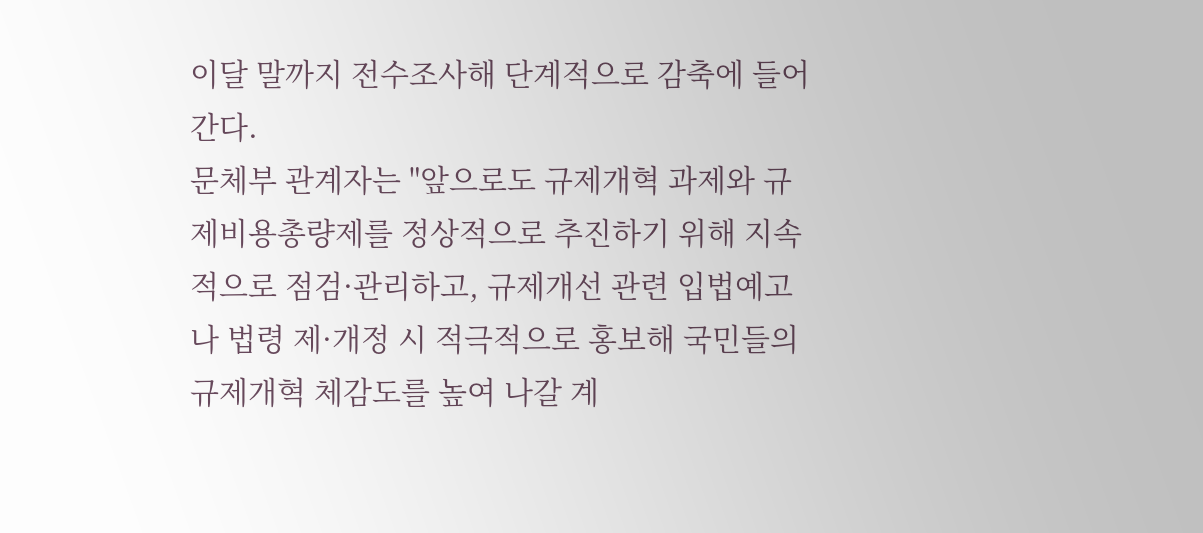이달 말까지 전수조사해 단계적으로 감축에 들어간다.
문체부 관계자는 "앞으로도 규제개혁 과제와 규제비용총량제를 정상적으로 추진하기 위해 지속적으로 점검·관리하고, 규제개선 관련 입법예고나 법령 제·개정 시 적극적으로 홍보해 국민들의 규제개혁 체감도를 높여 나갈 계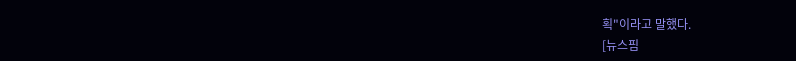획"이라고 말했다.
[뉴스핌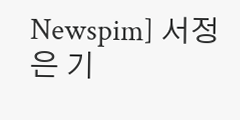Newspim] 서정은 기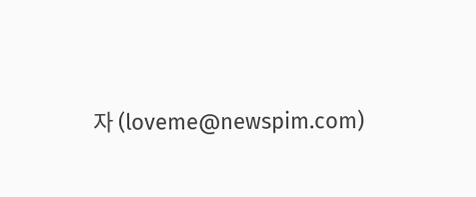자 (loveme@newspim.com)